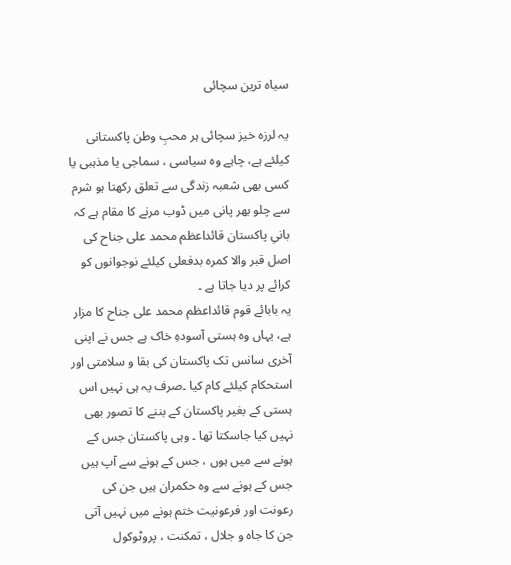سیاہ ترین سچائی

یہ لرزہ خیز سچائی ہر محبِ وطن پاکستانی کیلئے ہے، چاہے وہ سیاسی ، سماجی یا مذہبی یا کسی بھی شعبہ زندگی سے تعلق رکھتا ہو شرم سے چلو بھر پانی میں ڈوب مرنے کا مقام ہے کہ بانیِ پاکستان قائداعظم محمد علی جناح کی اصل قبر والا کمرہ بدفعلی کیلئے نوجوانوں کو کرائے پر دیا جاتا ہے ۔
یہ بابائے قوم قائداعظم محمد علی جناح کا مزار ہے، یہاں وہ ہستی آسودہِ خاک ہے جس نے اپنی آخری سانس تک پاکستان کی بقا و سلامتی اور استحکام کیلئے کام کیا ۔صرف یہ ہی نہیں اس ہستی کے بغیر پاکستان کے بننے کا تصور بھی نہیں کیا جاسکتا تھا ۔ وہی پاکستان جس کے ہونے سے میں ہوں ، جس کے ہونے سے آپ ہیں جس کے ہونے سے وہ حکمران ہیں جن کی رعونت اور فرعونیت ختم ہونے میں نہیں آتی جن کا جاہ و جلال ، تمکنت ، پروٹوکول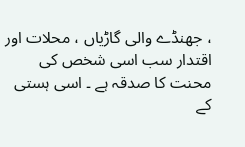، جھنڈے والی گاڑیاں ، محلات اور اقتدار سب اسی شخص کی محنت کا صدقہ ہے ۔ اسی ہستی کے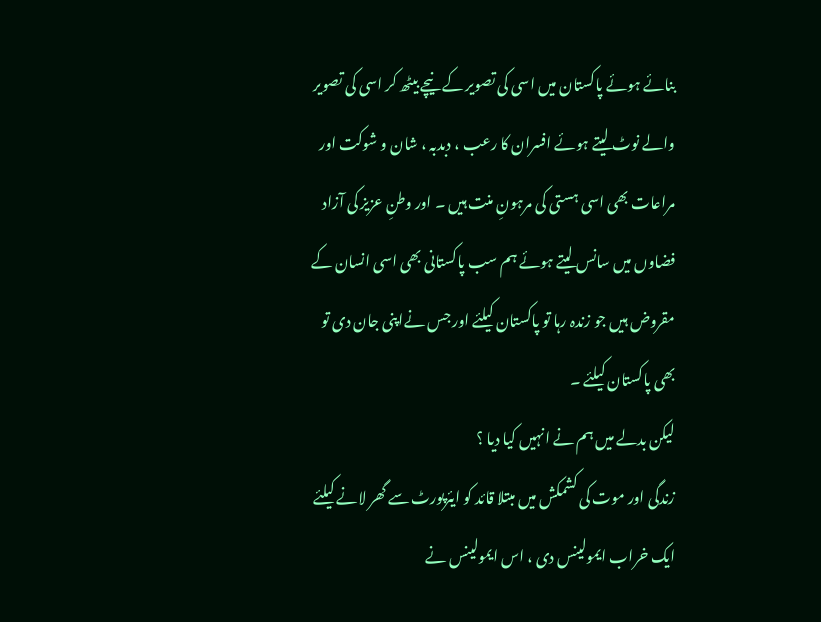بنائے ہوئے پاکستان میں اسی کی تصویر کے نیچے بیٹھ کر اسی کی تصویر والے نوٹ لیتے ہوئے افسران کا رعب ، دبدبہ ، شان و شوکت اور مراعات بھی اسی ہستی کی مرہونِ منت ہیں ۔ اور وطنِ عزیز کی آزاد فضاوں میں سانس لیتے ہوئے ہم سب پاکستانی بھی اسی انسان کے مقروض ہیں جو زندہ رہا تو پاکستان کیلئے اور جس نےاپنی جان دی تو بھی پاکستان کیلئے ۔
لیکن بدلے میں ہم نے انہیں کیا دیا ؟
زندگی اور موت کی کشمکش میں مبتلا قائد کو ایئرپورٹ سے گھر لانے کیلئے ایک خراب ایمولینس دی ، اس ایمولینس نے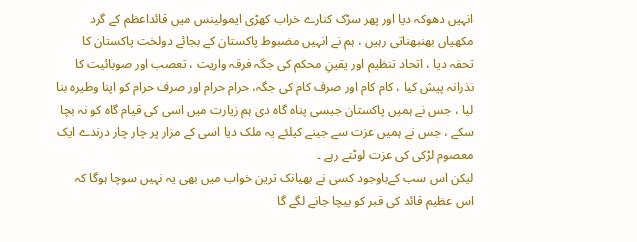انہیں دھوکہ دیا اور پھر سڑک کنارے خراب کھڑی ایمولینس میں قائداعظم کے گرد مکھیاں بھنبھناتی رہیں ، ہم نے انہیں مضبوط پاکستان کے بجائے دولخت پاکستان کا تحفہ دیا ، اتحاد تنظیم اور یقینِ محکم کی جگہ فرقہ واریت ، تعصب اور صوبائیت کا نذرانہ پیش کیا ، کام کام اور صرف کام کی جگہ، حرام حرام اور صرف حرام کو اپنا وطیرہ بنا لیا ، جس نے ہمیں پاکستان جیسی پناہ گاہ دی ہم زیارت میں اسی کی قیام گاہ کو نہ بچا سکے ، جس نے ہمیں عزت سے جینے کیلئے یہ ملک دیا اسی کے مزار پر چار چار درندے ایک معصوم لڑکی کی عزت لوٹتے رہے ۔
لیکن اس سب کےباوجود کسی نے بھیانک ترین خواب میں بھی یہ نہیں سوچا ہوگا کہ اس عظیم قائد کی قبر کو بیچا جانے لگے گا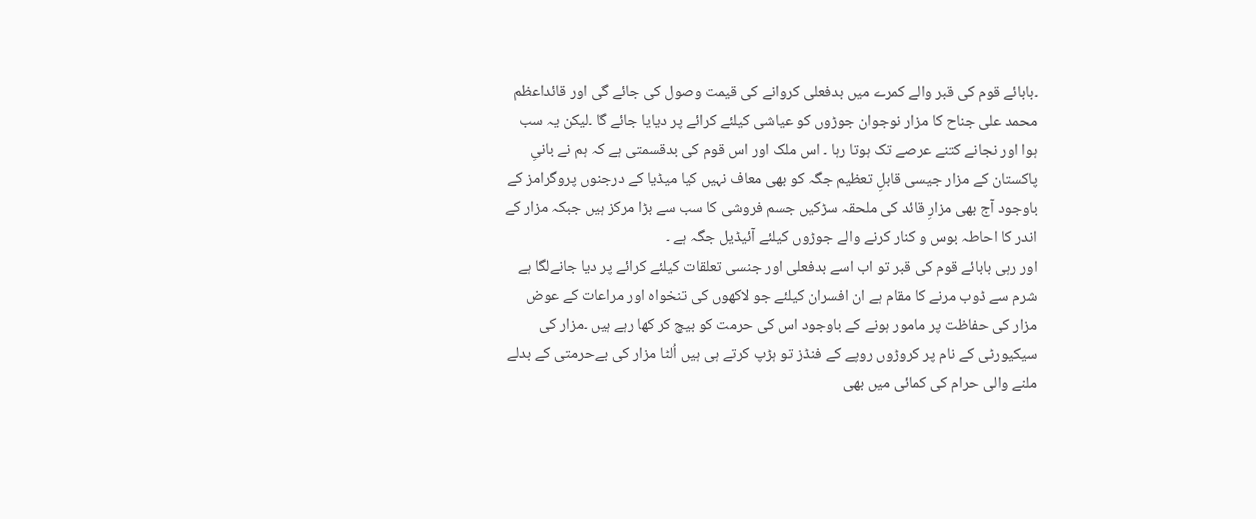۔بابائے قوم کی قبر والے کمرے میں بدفعلی کروانے کی قیمت وصول کی جائے گی اور قائداعظم محمد علی جناح کا مزار نوجوان جوڑوں کو عیاشی کیلئے کرائے پر دیایا جائے گا ۔لیکن یہ سب ہوا اور نجانے کتنے عرصے تک ہوتا رہا ۔ اس ملک اور اس قوم کی بدقسمتی ہے کہ ہم نے بانیِ پاکستان کے مزار جیسی قابلِ تعظیم جگہ کو بھی معاف نہیں کیا میڈیا کے درجنوں پروگرامز کے باوجود آج بھی مزارِ قائد کی ملحقہ سڑکیں جسم فروشی کا سب سے بڑا مرکز ہیں جبکہ مزار کے اندر کا احاطہ بوس و کنار کرنے والے جوڑوں کیلئے آئیڈیل جگہ ہے ۔
اور رہی بابائے قوم کی قبر تو اب اسے بدفعلی اور جنسی تعلقات کیلئے کرائے پر دیا جانےلگا ہے شرم سے ڈوب مرنے کا مقام ہے ان افسران کیلئے جو لاکھوں کی تنخواہ اور مراعات کے عوض مزار کی حفاظت پر مامور ہونے کے باوجود اس کی حرمت کو بیچ کر کھا رہے ہیں ۔مزار کی سیکیورٹی کے نام پر کروڑوں روپے کے فنڈز تو ہڑپ کرتے ہی ہیں اُلٹا مزار کی بےحرمتی کے بدلے ملنے والی حرام کی کمائی میں بھی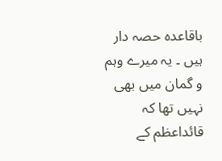باقاعدہ حصہ دار ہیں ۔ یہ میرے وہم و گمان میں بھی نہیں تھا کہ قائداعظم کے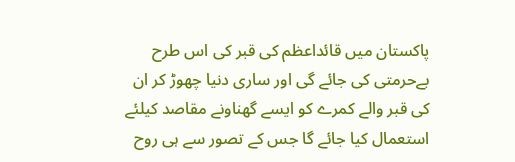پاکستان میں قائداعظم کی قبر کی اس طرح بےحرمتی کی جائے گی اور ساری دنیا چھوڑ کر ان کی قبر والے کمرے کو ایسے گھناونے مقاصد کیلئے استعمال کیا جائے گا جس کے تصور سے ہی روح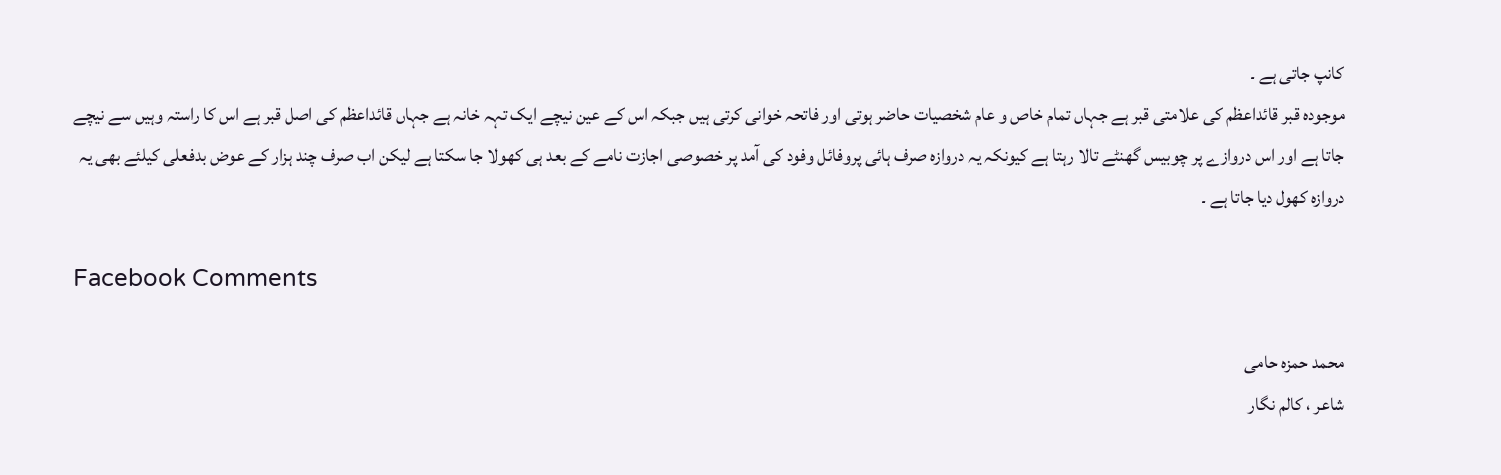کانپ جاتی ہے ۔
موجودہ قبر قائداعظم کی علامتی قبر ہے جہاں تمام خاص و عام شخصیات حاضر ہوتی اور فاتحہ خوانی کرتی ہیں جبکہ اس کے عین نیچے ایک تہہ خانہ ہے جہاں قائداعظم کی اصل قبر ہے اس کا راستہ وہیں سے نیچے جاتا ہے اور اس دروازے پر چوبیس گھنٹے تالا رہتا ہے کیونکہ یہ دروازہ صرف ہائی پروفائل وفود کی آمد پر خصوصی اجازت نامے کے بعد ہی کھولا جا سکتا ہے لیکن اب صرف چند ہزار کے عوض بدفعلی کیلئے بھی یہ دروازہ کھول دیا جاتا ہے ۔

Facebook Comments

محمد حمزہ حامی
شاعر ، کالم نگار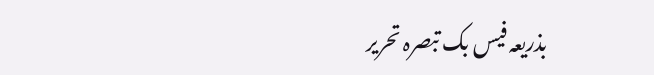بذریعہ فیس بک تبصرہ تحریر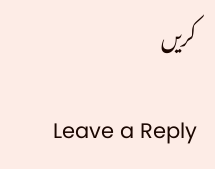کریں

Leave a Reply